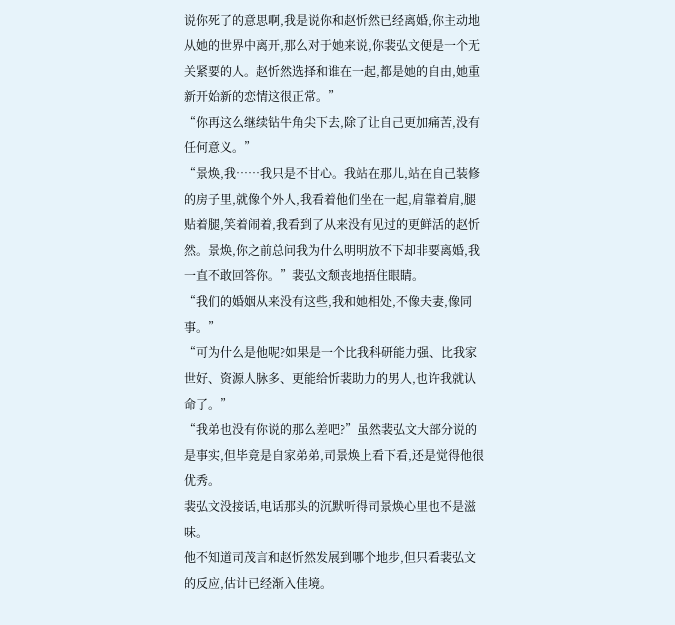说你死了的意思啊,我是说你和赵忻然已经离婚,你主动地从她的世界中离开,那么对于她来说,你裴弘文便是一个无关紧要的人。赵忻然选择和谁在一起,都是她的自由,她重新开始新的恋情这很正常。”
“你再这么继续钻牛角尖下去,除了让自己更加痛苦,没有任何意义。”
“景焕,我……我只是不甘心。我站在那儿,站在自己装修的房子里,就像个外人,我看着他们坐在一起,肩靠着肩,腿贴着腿,笑着闹着,我看到了从来没有见过的更鲜活的赵忻然。景焕,你之前总问我为什么明明放不下却非要离婚,我一直不敢回答你。”裴弘文颓丧地捂住眼睛。
“我们的婚姻从来没有这些,我和她相处,不像夫妻,像同事。”
“可为什么是他呢?如果是一个比我科研能力强、比我家世好、资源人脉多、更能给忻裴助力的男人,也许我就认命了。”
“我弟也没有你说的那么差吧?”虽然裴弘文大部分说的是事实,但毕竟是自家弟弟,司景焕上看下看,还是觉得他很优秀。
裴弘文没接话,电话那头的沉默听得司景焕心里也不是滋味。
他不知道司茂言和赵忻然发展到哪个地步,但只看裴弘文的反应,估计已经渐入佳境。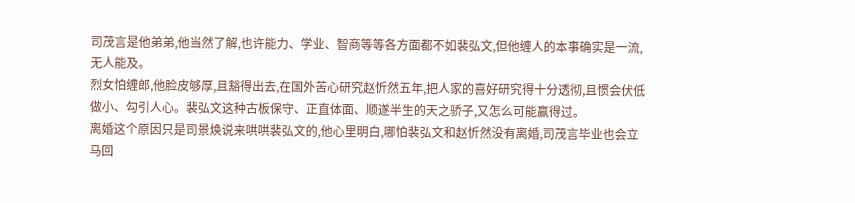司茂言是他弟弟,他当然了解,也许能力、学业、智商等等各方面都不如裴弘文,但他缠人的本事确实是一流,无人能及。
烈女怕缠郎,他脸皮够厚,且豁得出去,在国外苦心研究赵忻然五年,把人家的喜好研究得十分透彻,且惯会伏低做小、勾引人心。裴弘文这种古板保守、正直体面、顺遂半生的天之骄子,又怎么可能赢得过。
离婚这个原因只是司景焕说来哄哄裴弘文的,他心里明白,哪怕裴弘文和赵忻然没有离婚,司茂言毕业也会立马回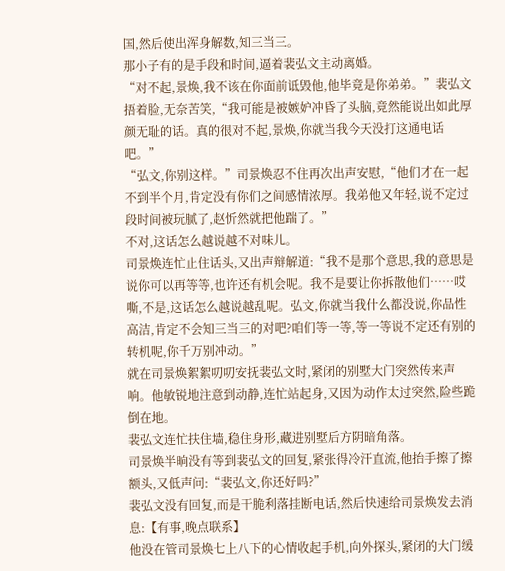国,然后使出浑身解数,知三当三。
那小子有的是手段和时间,逼着裴弘文主动离婚。
“对不起,景焕,我不该在你面前诋毁他,他毕竟是你弟弟。”裴弘文捂着脸,无奈苦笑,“我可能是被嫉妒冲昏了头脑,竟然能说出如此厚颜无耻的话。真的很对不起,景焕,你就当我今天没打这通电话吧。”
“弘文,你别这样。”司景焕忍不住再次出声安慰,“他们才在一起不到半个月,肯定没有你们之间感情浓厚。我弟他又年轻,说不定过段时间被玩腻了,赵忻然就把他踹了。”
不对,这话怎么越说越不对味儿。
司景焕连忙止住话头,又出声辩解道:“我不是那个意思,我的意思是说你可以再等等,也许还有机会呢。我不是要让你拆散他们……哎嘶,不是,这话怎么越说越乱呢。弘文,你就当我什么都没说,你品性高洁,肯定不会知三当三的对吧?咱们等一等,等一等说不定还有别的转机呢,你千万别冲动。”
就在司景焕絮絮叨叨安抚裴弘文时,紧闭的别墅大门突然传来声响。他敏锐地注意到动静,连忙站起身,又因为动作太过突然,险些跪倒在地。
裴弘文连忙扶住墙,稳住身形,藏进别墅后方阴暗角落。
司景焕半晌没有等到裴弘文的回复,紧张得冷汗直流,他抬手擦了擦额头,又低声问:“裴弘文,你还好吗?”
裴弘文没有回复,而是干脆利落挂断电话,然后快速给司景焕发去消息:【有事,晚点联系】
他没在管司景焕七上八下的心情收起手机,向外探头,紧闭的大门缓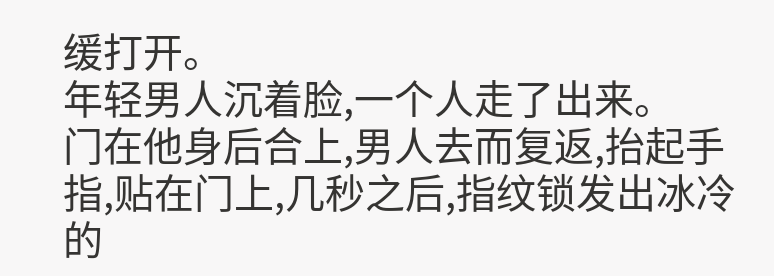缓打开。
年轻男人沉着脸,一个人走了出来。
门在他身后合上,男人去而复返,抬起手指,贴在门上,几秒之后,指纹锁发出冰冷的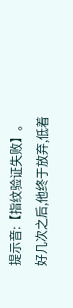提示音:【指纹验证失败】。
好几次之后,他终于放弃,低着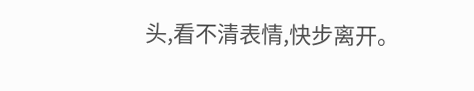头,看不清表情,快步离开。